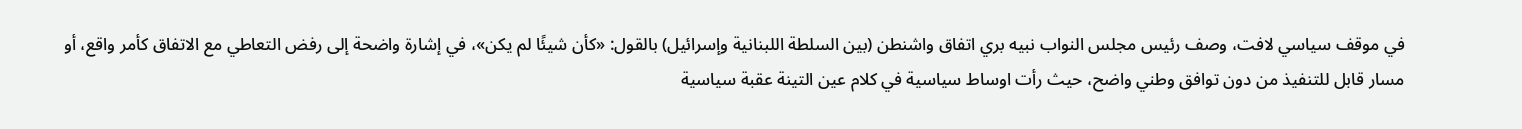في موقف سياسي لافت، وصف رئيس مجلس النواب نبيه بري اتفاق واشنطن (بين السلطة اللبنانية وإسرائيل) بالقول: «كأن شيئًا لم يكن»، في إشارة واضحة إلى رفض التعاطي مع الاتفاق كأمر واقع، أو مسار قابل للتنفيذ من دون توافق وطني واضح، حيث رأت اوساط سياسية في كلام عين التينة عقبة سياسية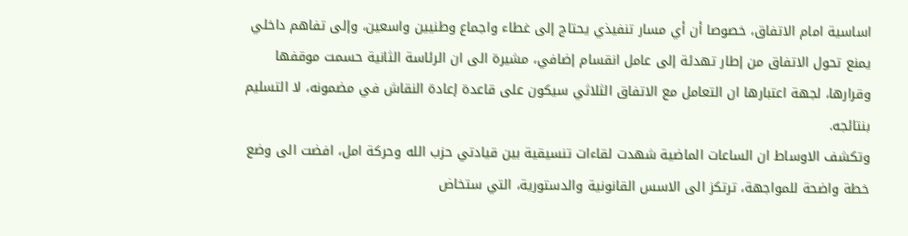اساسية امام الاتفاق، خصوصا أن أي مسار تنفيذي يحتاج إلى غطاء واجماع وطنيين واسعين، وإلى تفاهم داخلي يمنع تحول الاتفاق من إطار تهدئة إلى عامل انقسام إضافي، مشيرة الى ان الرئاسة الثانية حسمت موقفها وقرارها، لجهة اعتبارها ان التعامل مع الاتفاق الثلاثي سيكون على قاعدة إعادة النقاش في مضمونه، لا التسليم بنتائجه.
وتكشف الاوساط ان الساعات الماضية شهدت لقاءات تنسيقية بين قيادتي حزب الله وحركة امل، افضت الى وضع خطة واضحة للمواجهة، ترتكز الى الاسس القانونية والدستورية، التي ستخاض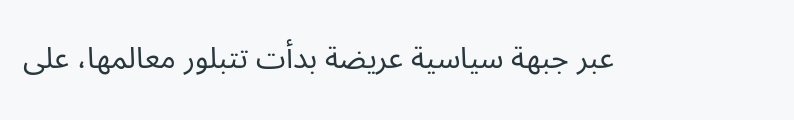عبر جبهة سياسية عريضة بدأت تتبلور معالمها، على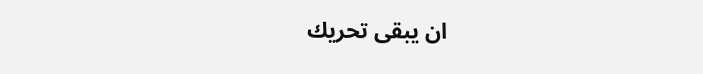ان يبقى تحريك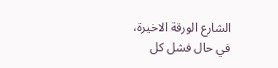الشارع الورقة الاخيرة، في حال فشل كل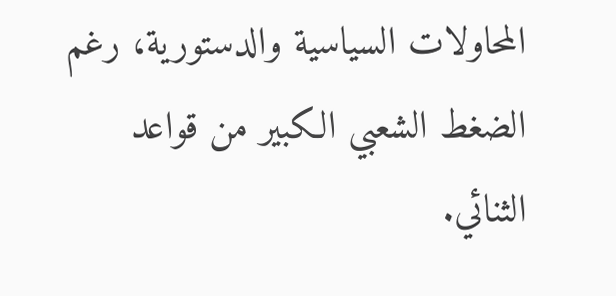المحاولات السياسية والدستورية، رغم الضغط الشعبي الكبير من قواعد الثنائي.